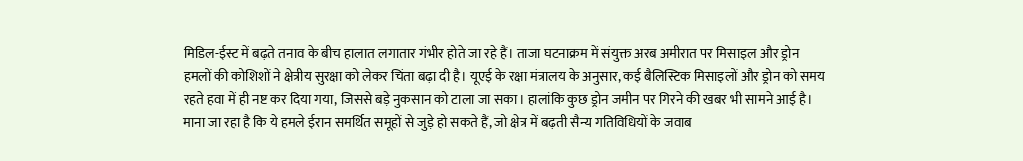मिडिल-ईस्ट में बढ़ते तनाव के बीच हालात लगातार गंभीर होते जा रहे हैं। ताजा घटनाक्रम में संयुक्त अरब अमीरात पर मिसाइल और ड्रोन हमलों की कोशिशों ने क्षेत्रीय सुरक्षा को लेकर चिंता बढ़ा दी है। यूएई के रक्षा मंत्रालय के अनुसार, कई बैलिस्टिक मिसाइलों और ड्रोन को समय रहते हवा में ही नष्ट कर दिया गया, जिससे बड़े नुकसान को टाला जा सका। हालांकि कुछ ड्रोन जमीन पर गिरने की खबर भी सामने आई है। माना जा रहा है कि ये हमले ईरान समर्थित समूहों से जुड़े हो सकते हैं, जो क्षेत्र में बढ़ती सैन्य गतिविधियों के जवाब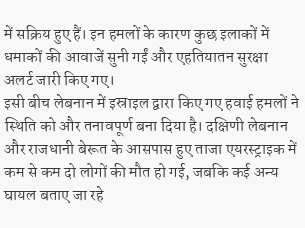में सक्रिय हुए हैं। इन हमलों के कारण कुछ इलाकों में धमाकों की आवाजें सुनी गईं और एहतियातन सुरक्षा अलर्ट जारी किए गए।
इसी बीच लेबनान में इस्राइल द्वारा किए गए हवाई हमलों ने स्थिति को और तनावपूर्ण बना दिया है। दक्षिणी लेबनान और राजधानी बेरूत के आसपास हुए ताजा एयरस्ट्राइक में कम से कम दो लोगों की मौत हो गई, जबकि कई अन्य घायल बताए जा रहे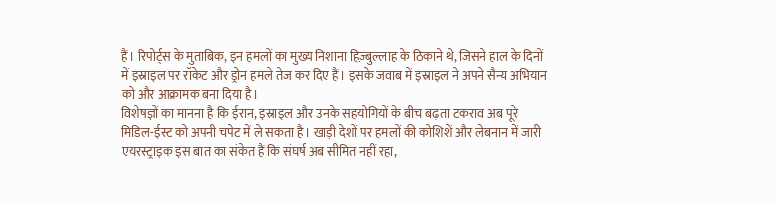हैं। रिपोर्ट्स के मुताबिक, इन हमलों का मुख्य निशाना हिज़्बुल्लाह के ठिकाने थे, जिसने हाल के दिनों में इस्राइल पर रॉकेट और ड्रोन हमले तेज कर दिए हैं। इसके जवाब में इस्राइल ने अपने सैन्य अभियान को और आक्रामक बना दिया है।
विशेषज्ञों का मानना है कि ईरान, इस्राइल और उनके सहयोगियों के बीच बढ़ता टकराव अब पूरे मिडिल-ईस्ट को अपनी चपेट में ले सकता है। खाड़ी देशों पर हमलों की कोशिशें और लेबनान में जारी एयरस्ट्राइक इस बात का संकेत हैं कि संघर्ष अब सीमित नहीं रहा,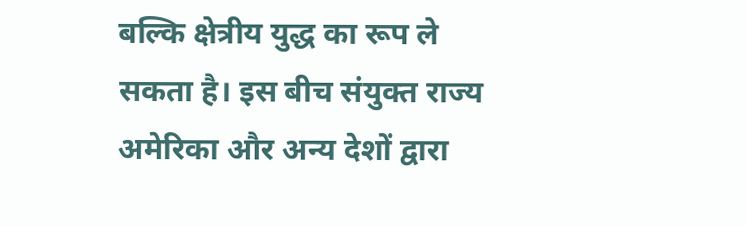बल्कि क्षेत्रीय युद्ध का रूप ले सकता है। इस बीच संयुक्त राज्य अमेरिका और अन्य देशों द्वारा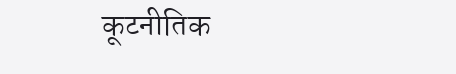कूटनीतिक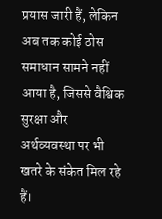प्रयास जारी हैं, लेकिन अब तक कोई ठोस समाधान सामने नहीं आया है, जिससे वैश्विक सुरक्षा और अर्थव्यवस्था पर भी खतरे के संकेत मिल रहे हैं।